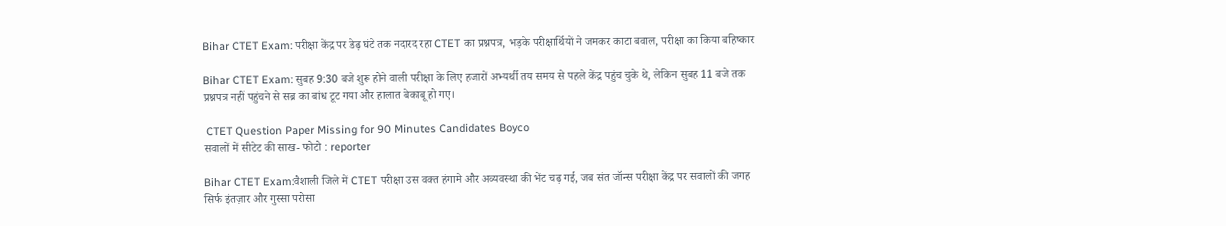Bihar CTET Exam: परीक्षा केंद्र पर डेढ़ घंटे तक नदारद रहा CTET का प्रश्नपत्र, भड़के परीक्षार्थियों ने जमकर काटा बवाल, परीक्षा का किया बहिष्कार

Bihar CTET Exam: सुबह 9:30 बजे शुरू होने वाली परीक्षा के लिए हजारों अभ्यर्थी तय समय से पहले केंद्र पहुंच चुके थे, लेकिन सुबह 11 बजे तक प्रश्नपत्र नहीं पहुंचने से सब्र का बांध टूट गया और हालात बेकाबू हो गए।

 CTET Question Paper Missing for 90 Minutes Candidates Boyco
सवालों में सीटेट की साख- फोटो : reporter

Bihar CTET Exam:वैशाली जिले में CTET परीक्षा उस वक्त हंगामे और अव्यवस्था की भेंट चढ़ गई, जब संत जॉन्स परीक्षा केंद्र पर सवालों की जगह सिर्फ इंतज़ार और गुस्सा परोसा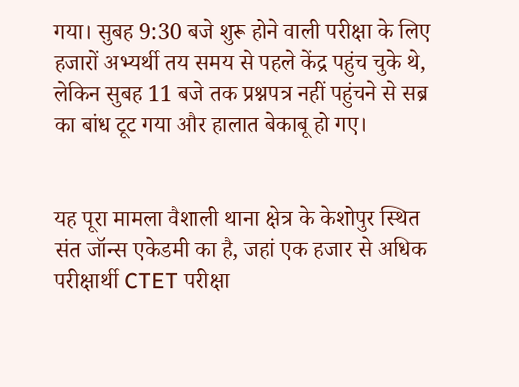गया। सुबह 9:30 बजे शुरू होने वाली परीक्षा के लिए हजारों अभ्यर्थी तय समय से पहले केंद्र पहुंच चुके थे, लेकिन सुबह 11 बजे तक प्रश्नपत्र नहीं पहुंचने से सब्र का बांध टूट गया और हालात बेकाबू हो गए।


यह पूरा मामला वैशाली थाना क्षेत्र के केशोपुर स्थित संत जॉन्स एकेडमी का है, जहां एक हजार से अधिक परीक्षार्थी CTET परीक्षा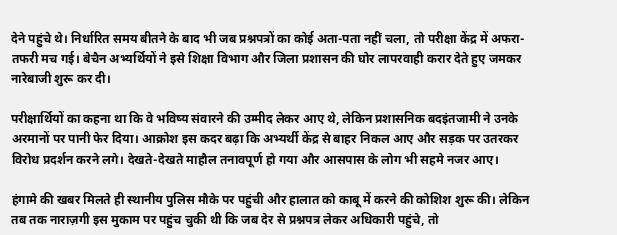देने पहुंचे थे। निर्धारित समय बीतने के बाद भी जब प्रश्नपत्रों का कोई अता-पता नहीं चला, तो परीक्षा केंद्र में अफरा-तफरी मच गई। बेचैन अभ्यर्थियों ने इसे शिक्षा विभाग और जिला प्रशासन की घोर लापरवाही करार देते हुए जमकर नारेबाजी शुरू कर दी।

परीक्षार्थियों का कहना था कि वे भविष्य संवारने की उम्मीद लेकर आए थे, लेकिन प्रशासनिक बदइंतजामी ने उनके अरमानों पर पानी फेर दिया। आक्रोश इस कदर बढ़ा कि अभ्यर्थी केंद्र से बाहर निकल आए और सड़क पर उतरकर विरोध प्रदर्शन करने लगे। देखते-देखते माहौल तनावपूर्ण हो गया और आसपास के लोग भी सहमे नजर आए।

हंगामे की खबर मिलते ही स्थानीय पुलिस मौके पर पहुंची और हालात को काबू में करने की कोशिश शुरू की। लेकिन तब तक नाराज़गी इस मुकाम पर पहुंच चुकी थी कि जब देर से प्रश्नपत्र लेकर अधिकारी पहुंचे, तो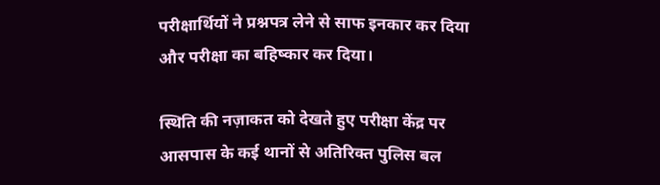परीक्षार्थियों ने प्रश्नपत्र लेने से साफ इनकार कर दिया और परीक्षा का बहिष्कार कर दिया।

स्थिति की नज़ाकत को देखते हुए परीक्षा केंद्र पर आसपास के कई थानों से अतिरिक्त पुलिस बल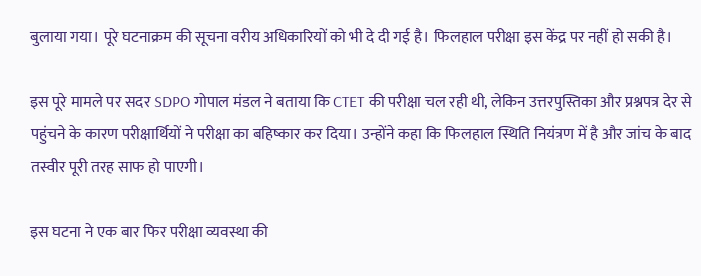बुलाया गया। पूरे घटनाक्रम की सूचना वरीय अधिकारियों को भी दे दी गई है। फिलहाल परीक्षा इस केंद्र पर नहीं हो सकी है।

इस पूरे मामले पर सदर SDPO गोपाल मंडल ने बताया कि CTET की परीक्षा चल रही थी, लेकिन उत्तरपुस्तिका और प्रश्नपत्र देर से पहुंचने के कारण परीक्षार्थियों ने परीक्षा का बहिष्कार कर दिया। उन्होंने कहा कि फिलहाल स्थिति नियंत्रण में है और जांच के बाद तस्वीर पूरी तरह साफ हो पाएगी।

इस घटना ने एक बार फिर परीक्षा व्यवस्था की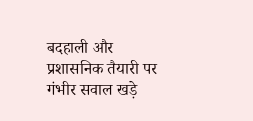बदहाली और प्रशासनिक तैयारी पर गंभीर सवाल खड़े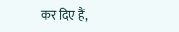कर दिए हैं,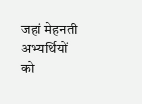जहां मेहनती अभ्यर्थियों को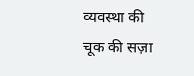व्यवस्था की चूक की सज़ा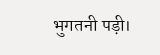भुगतनी पड़ी।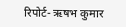रिपोर्ट- ऋषभ कुमार